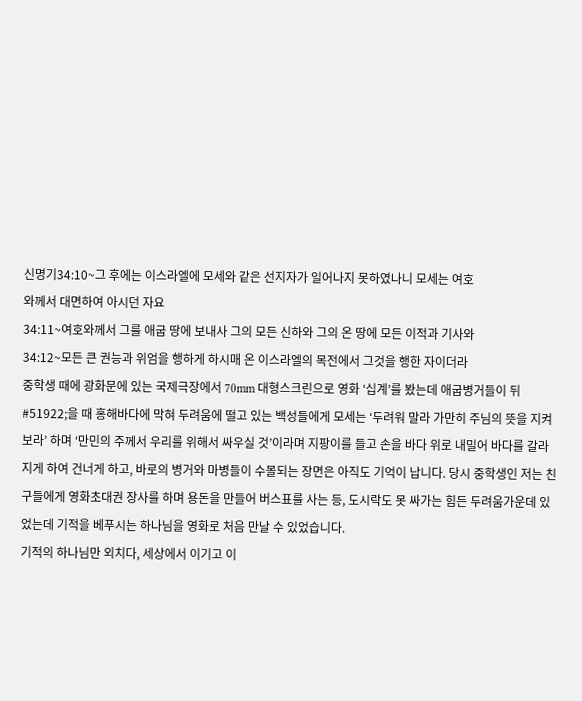신명기34:10~그 후에는 이스라엘에 모세와 같은 선지자가 일어나지 못하였나니 모세는 여호
와께서 대면하여 아시던 자요
34:11~여호와께서 그를 애굽 땅에 보내사 그의 모든 신하와 그의 온 땅에 모든 이적과 기사와
34:12~모든 큰 권능과 위엄을 행하게 하시매 온 이스라엘의 목전에서 그것을 행한 자이더라
중학생 때에 광화문에 있는 국제극장에서 70mm 대형스크린으로 영화 ‘십계’를 봤는데 애굽병거들이 뒤 #51922;을 때 홍해바다에 막혀 두려움에 떨고 있는 백성들에게 모세는 ‘두려워 말라 가만히 주님의 뜻을 지켜보라’ 하며 ‘만민의 주께서 우리를 위해서 싸우실 것’이라며 지팡이를 들고 손을 바다 위로 내밀어 바다를 갈라지게 하여 건너게 하고, 바로의 병거와 마병들이 수몰되는 장면은 아직도 기억이 납니다. 당시 중학생인 저는 친구들에게 영화초대권 장사를 하며 용돈을 만들어 버스표를 사는 등, 도시락도 못 싸가는 힘든 두려움가운데 있었는데 기적을 베푸시는 하나님을 영화로 처음 만날 수 있었습니다.
기적의 하나님만 외치다, 세상에서 이기고 이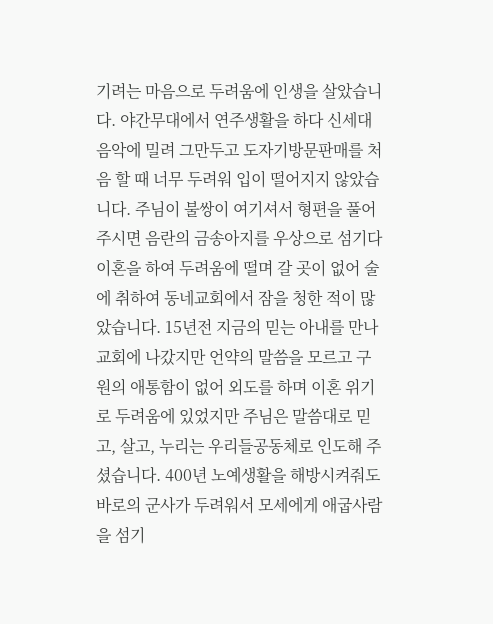기려는 마음으로 두려움에 인생을 살았습니다. 야간무대에서 연주생활을 하다 신세대 음악에 밀려 그만두고 도자기방문판매를 처음 할 때 너무 두려워 입이 떨어지지 않았습니다. 주님이 불쌍이 여기셔서 형편을 풀어주시면 음란의 금송아지를 우상으로 섬기다 이혼을 하여 두려움에 떨며 갈 곳이 없어 술에 취하여 동네교회에서 잠을 청한 적이 많았습니다. 15년전 지금의 믿는 아내를 만나 교회에 나갔지만 언약의 말씀을 모르고 구원의 애통함이 없어 외도를 하며 이혼 위기로 두려움에 있었지만 주님은 말씀대로 믿고, 살고, 누리는 우리들공동체로 인도해 주셨습니다. 400년 노예생활을 해방시켜줘도 바로의 군사가 두려워서 모세에게 애굽사람을 섬기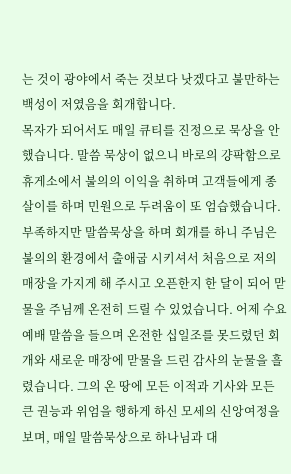는 것이 광야에서 죽는 것보다 낫겠다고 불만하는 백성이 저였음을 회개합니다.
목자가 되어서도 매일 큐티를 진정으로 묵상을 안 했습니다. 말씀 묵상이 없으니 바로의 걍팍함으로 휴게소에서 불의의 이익을 취하며 고객들에게 종살이를 하며 민원으로 두려움이 또 엄습했습니다. 부족하지만 말씀묵상을 하며 회개를 하니 주님은 불의의 환경에서 출애굽 시키셔서 처음으로 저의 매장을 가지게 해 주시고 오픈한지 한 달이 되어 맏물을 주님께 온전히 드릴 수 있었습니다. 어제 수요예배 말씀을 들으며 온전한 십일조를 못드렸던 회개와 새로운 매장에 맏물을 드린 감사의 눈물을 흘렸습니다. 그의 온 땅에 모든 이적과 기사와 모든 큰 권능과 위엄을 행하게 하신 모세의 신앙여정을 보며, 매일 말씀묵상으로 하나님과 대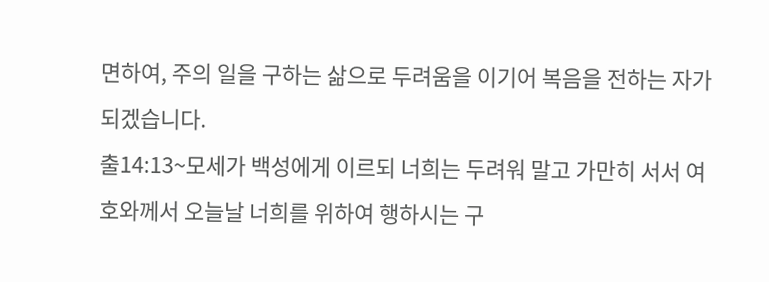면하여, 주의 일을 구하는 삶으로 두려움을 이기어 복음을 전하는 자가 되겠습니다.
출14:13~모세가 백성에게 이르되 너희는 두려워 말고 가만히 서서 여호와께서 오늘날 너희를 위하여 행하시는 구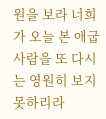원을 보라 너희가 오늘 본 애굽 사람을 또 다시는 영원히 보지 못하리라